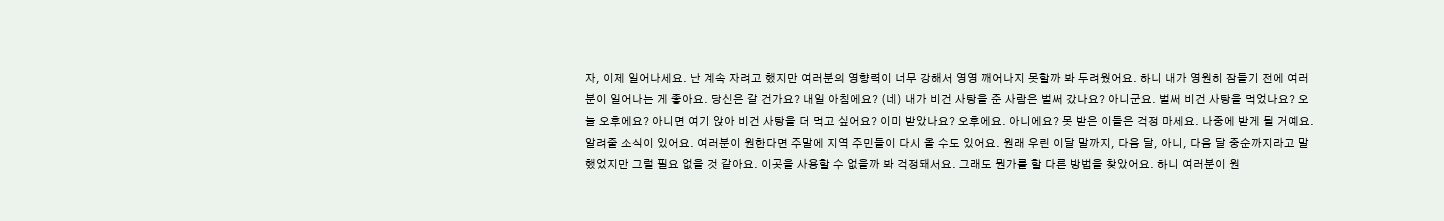자, 이제 일어나세요. 난 계속 자려고 했지만 여러분의 영향력이 너무 강해서 영영 깨어나지 못할까 봐 두려웠어요. 하니 내가 영원히 잠들기 전에 여러분이 일어나는 게 좋아요. 당신은 갈 건가요? 내일 아침에요? (네) 내가 비건 사탕을 준 사람은 벌써 갔나요? 아니군요. 벌써 비건 사탕을 먹었나요? 오늘 오후에요? 아니면 여기 앉아 비건 사탕을 더 먹고 싶어요? 이미 받았나요? 오후에요. 아니에요? 못 받은 이들은 걱정 마세요. 나중에 받게 될 거예요.
알려줄 소식이 있어요. 여러분이 원한다면 주말에 지역 주민들이 다시 올 수도 있어요. 원래 우린 이달 말까지, 다음 달, 아니, 다음 달 중순까지라고 말했었지만 그럴 필요 없을 것 같아요. 이곳을 사용할 수 없을까 봐 걱정돼서요. 그래도 뭔가를 할 다른 방법을 찾았어요. 하니 여러분이 원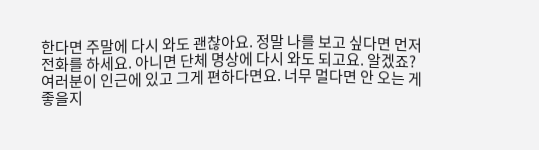한다면 주말에 다시 와도 괜찮아요. 정말 나를 보고 싶다면 먼저 전화를 하세요. 아니면 단체 명상에 다시 와도 되고요. 알겠죠? 여러분이 인근에 있고 그게 편하다면요. 너무 멀다면 안 오는 게 좋을지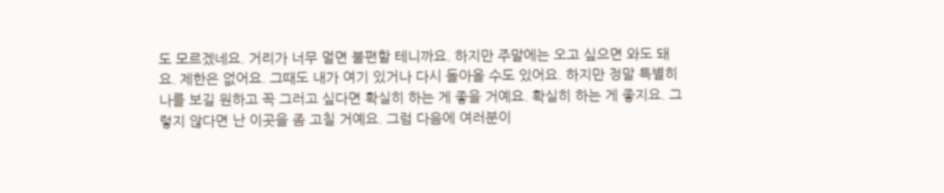도 모르겠네요. 거리가 너무 멀면 불편할 테니까요. 하지만 주말에는 오고 싶으면 와도 돼요. 제한은 없어요. 그때도 내가 여기 있거나 다시 돌아올 수도 있어요. 하지만 정말 특별히 나를 보길 원하고 꼭 그러고 싶다면 확실히 하는 게 좋을 거예요. 확실히 하는 게 좋지요. 그렇지 않다면 난 이곳을 좀 고칠 거예요. 그럼 다음에 여러분이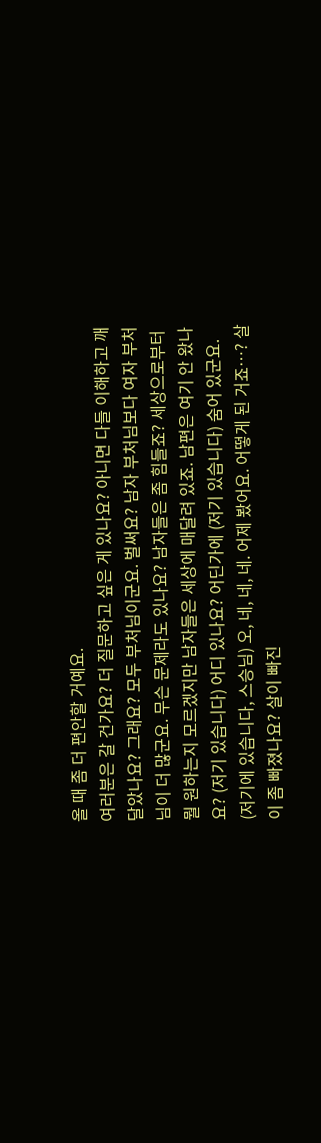올 때 좀 더 편안할 거예요.
여러분은 갈 건가요? 더 질문하고 싶은 게 있나요? 아니면 다들 이해하고 깨달았나요? 그래요? 모두 부처님이군요. 벌써요? 남자 부처님보다 여자 부처님이 더 많군요. 무슨 문제라도 있나요? 남자들은 좀 힘들죠? 세상으로부터 뭘 원하는지 모르겠지만 남자들은 세상에 매달려 있죠. 남편은 여기 안 왔나요? (저기 있습니다) 어디 있나요? 어딘가에 (저기 있습니다) 숨어 있군요. (저기에 있습니다, 스승님) 오, 네, 네, 네. 어제 봤어요. 어떻게 된 거죠…? 살이 좀 빠졌나요? 살이 빠진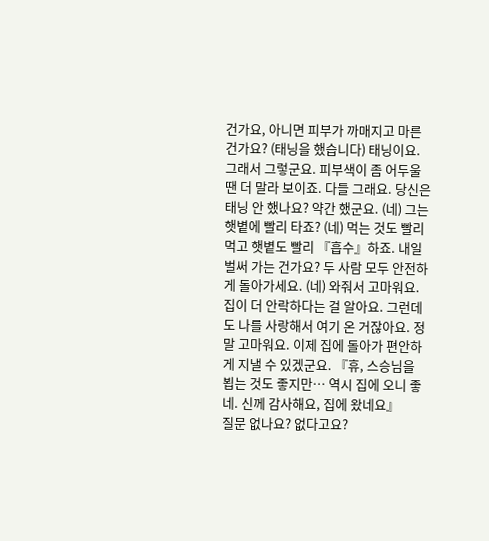건가요, 아니면 피부가 까매지고 마른 건가요? (태닝을 했습니다) 태닝이요. 그래서 그렇군요. 피부색이 좀 어두울 땐 더 말라 보이죠. 다들 그래요. 당신은 태닝 안 했나요? 약간 했군요. (네) 그는 햇볕에 빨리 타죠? (네) 먹는 것도 빨리 먹고 햇볕도 빨리 『흡수』하죠. 내일 벌써 가는 건가요? 두 사람 모두 안전하게 돌아가세요. (네) 와줘서 고마워요. 집이 더 안락하다는 걸 알아요. 그런데도 나를 사랑해서 여기 온 거잖아요. 정말 고마워요. 이제 집에 돌아가 편안하게 지낼 수 있겠군요. 『휴, 스승님을 뵙는 것도 좋지만… 역시 집에 오니 좋네. 신께 감사해요, 집에 왔네요』
질문 없나요? 없다고요?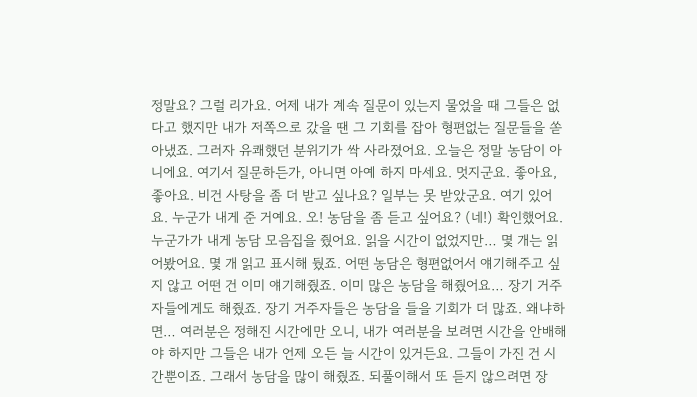정말요? 그럴 리가요. 어제 내가 계속 질문이 있는지 물었을 때 그들은 없다고 했지만 내가 저쪽으로 갔을 땐 그 기회를 잡아 형편없는 질문들을 쏟아냈죠. 그러자 유쾌했던 분위기가 싹 사라졌어요. 오늘은 정말 농담이 아니에요. 여기서 질문하든가, 아니면 아예 하지 마세요. 멋지군요. 좋아요, 좋아요. 비건 사탕을 좀 더 받고 싶나요? 일부는 못 받았군요. 여기 있어요. 누군가 내게 준 거예요. 오! 농담을 좀 듣고 싶어요? (네!) 확인했어요. 누군가가 내게 농담 모음집을 줬어요. 읽을 시간이 없었지만… 몇 개는 읽어봤어요. 몇 개 읽고 표시해 뒀죠. 어떤 농담은 형편없어서 얘기해주고 싶지 않고 어떤 건 이미 얘기해줬죠. 이미 많은 농담을 해줬어요… 장기 거주자들에게도 해줬죠. 장기 거주자들은 농담을 들을 기회가 더 많죠. 왜냐하면… 여러분은 정해진 시간에만 오니, 내가 여러분을 보려면 시간을 안배해야 하지만 그들은 내가 언제 오든 늘 시간이 있거든요. 그들이 가진 건 시간뿐이죠. 그래서 농담을 많이 해줬죠. 되풀이해서 또 듣지 않으려면 장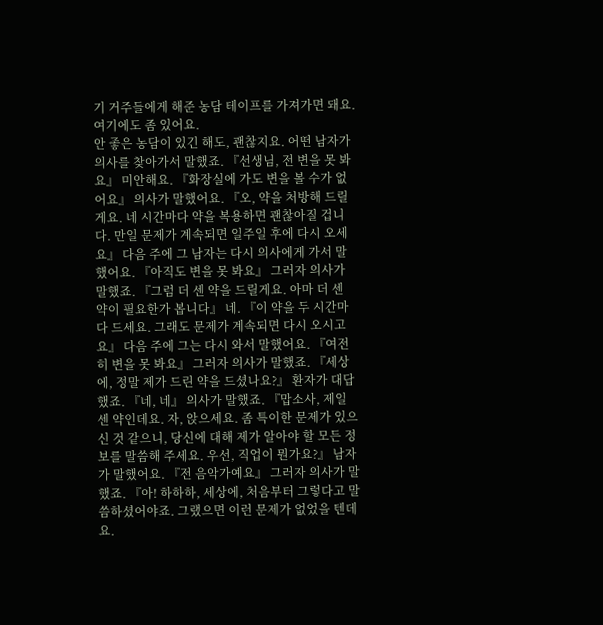기 거주들에게 해준 농담 테이프를 가져가면 돼요. 여기에도 좀 있어요.
안 좋은 농담이 있긴 해도, 괜찮지요. 어떤 남자가 의사를 찾아가서 말했죠. 『선생님, 전 변을 못 봐요』 미안해요. 『화장실에 가도 변을 볼 수가 없어요』 의사가 말했어요. 『오, 약을 처방해 드릴게요. 네 시간마다 약을 복용하면 괜찮아질 겁니다. 만일 문제가 계속되면 일주일 후에 다시 오세요』 다음 주에 그 남자는 다시 의사에게 가서 말했어요. 『아직도 변을 못 봐요』 그러자 의사가 말했죠. 『그럼 더 센 약을 드릴게요. 아마 더 센 약이 필요한가 봅니다』 네. 『이 약을 두 시간마다 드세요. 그래도 문제가 계속되면 다시 오시고요』 다음 주에 그는 다시 와서 말했어요. 『여전히 변을 못 봐요』 그러자 의사가 말했죠. 『세상에, 정말 제가 드린 약을 드셨나요?』 환자가 대답했죠. 『네, 네』 의사가 말했죠. 『맙소사, 제일 센 약인데요. 자, 앉으세요. 좀 특이한 문제가 있으신 것 같으니, 당신에 대해 제가 알아야 할 모든 정보를 말씀해 주세요. 우선, 직업이 뭔가요?』 남자가 말했어요. 『전 음악가예요』 그러자 의사가 말했죠. 『아! 하하하, 세상에, 처음부터 그렇다고 말씀하셨어야죠. 그랬으면 이런 문제가 없었을 텐데요.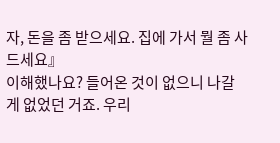자, 돈을 좀 받으세요. 집에 가서 뭘 좀 사 드세요』
이해했나요? 들어온 것이 없으니 나갈 게 없었던 거죠. 우리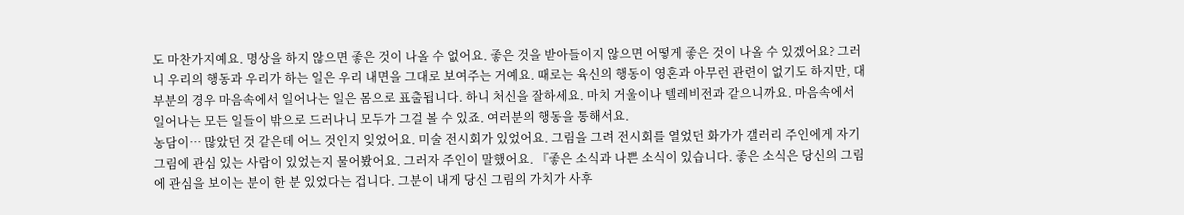도 마찬가지예요. 명상을 하지 않으면 좋은 것이 나올 수 없어요. 좋은 것을 받아들이지 않으면 어떻게 좋은 것이 나올 수 있겠어요? 그러니 우리의 행동과 우리가 하는 일은 우리 내면을 그대로 보여주는 거예요. 때로는 육신의 행동이 영혼과 아무런 관련이 없기도 하지만, 대부분의 경우 마음속에서 일어나는 일은 몸으로 표출됩니다. 하니 처신을 잘하세요. 마치 거울이나 텔레비전과 같으니까요. 마음속에서 일어나는 모든 일들이 밖으로 드러나니 모두가 그걸 볼 수 있죠. 여러분의 행동을 통해서요.
농담이… 많았던 것 같은데 어느 것인지 잊었어요. 미술 전시회가 있었어요. 그림을 그려 전시회를 열었던 화가가 갤러리 주인에게 자기 그림에 관심 있는 사람이 있었는지 물어봤어요. 그러자 주인이 말했어요. 『좋은 소식과 나쁜 소식이 있습니다. 좋은 소식은 당신의 그림에 관심을 보이는 분이 한 분 있었다는 겁니다. 그분이 내게 당신 그림의 가치가 사후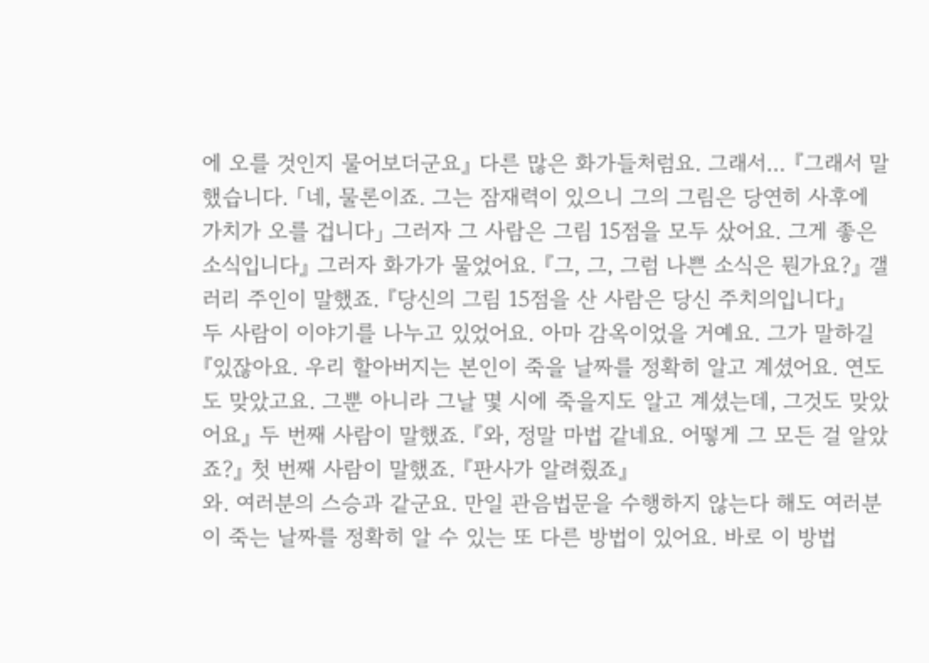에 오를 것인지 물어보더군요』 다른 많은 화가들처럼요. 그래서… 『그래서 말했습니다. 「네, 물론이죠. 그는 잠재력이 있으니 그의 그림은 당연히 사후에 가치가 오를 겁니다」 그러자 그 사람은 그림 15점을 모두 샀어요. 그게 좋은 소식입니다』 그러자 화가가 물었어요. 『그, 그, 그럼 나쁜 소식은 뭔가요?』 갤러리 주인이 말했죠. 『당신의 그림 15점을 산 사람은 당신 주치의입니다』
두 사람이 이야기를 나누고 있었어요. 아마 감옥이었을 거예요. 그가 말하길 『있잖아요. 우리 할아버지는 본인이 죽을 날짜를 정확히 알고 계셨어요. 연도도 맞았고요. 그뿐 아니라 그날 몇 시에 죽을지도 알고 계셨는데, 그것도 맞았어요』 두 번째 사람이 말했죠. 『와, 정말 마법 같네요. 어떻게 그 모든 걸 알았죠?』 첫 번째 사람이 말했죠. 『판사가 알려줬죠』
와. 여러분의 스승과 같군요. 만일 관음법문을 수행하지 않는다 해도 여러분이 죽는 날짜를 정확히 알 수 있는 또 다른 방법이 있어요. 바로 이 방법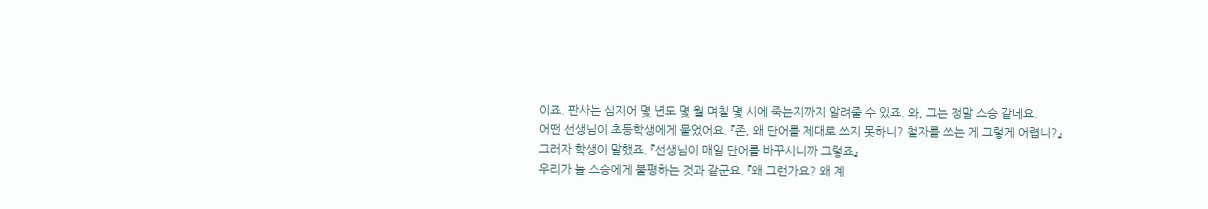이죠. 판사는 심지어 몇 년도 몇 월 며칠 몇 시에 죽는지까지 알려줄 수 있죠. 와, 그는 정말 스승 같네요.
어떤 선생님이 초등학생에게 물었어요. 『존, 왜 단어를 제대로 쓰지 못하니? 철자를 쓰는 게 그렇게 어렵니?』 그러자 학생이 말했죠. 『선생님이 매일 단어를 바꾸시니까 그렇죠』
우리가 늘 스승에게 불평하는 것과 같군요. 『왜 그런가요? 왜 계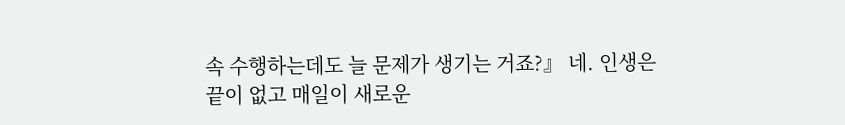속 수행하는데도 늘 문제가 생기는 거죠?』 네. 인생은 끝이 없고 매일이 새로운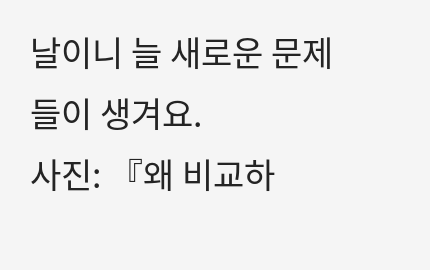날이니 늘 새로운 문제들이 생겨요.
사진: 『왜 비교하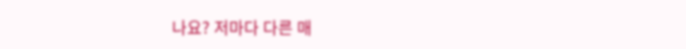나요? 저마다 다른 매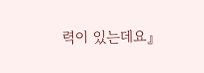력이 있는데요』